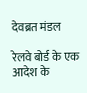देवब्रत मंडल

रेलवे बोर्ड के एक आदेश के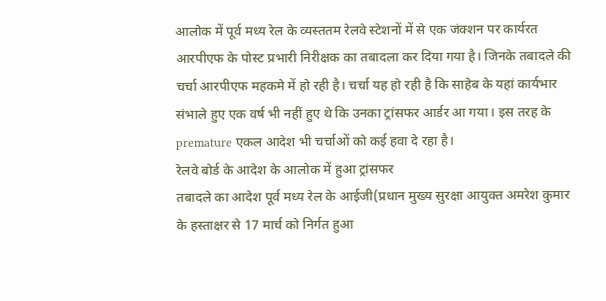आलोक में पूर्व मध्य रेल के व्यस्ततम रेलवे स्टेशनों में से एक जंक्शन पर कार्यरत आरपीएफ के पोस्ट प्रभारी निरीक्षक का तबादला कर दिया गया है। जिनके तबादले की चर्चा आरपीएफ महकमे में हो रही है। चर्चा यह हो रही है कि साहेब के यहां कार्यभार संभाले हुए एक वर्ष भी नहीं हुए थे कि उनका ट्रांसफर आर्डर आ गया। इस तरह के premature एकल आदेश भी चर्चाओं को कई हवा दे रहा है।
रेलवे बोर्ड के आदेश के आलोक में हुआ ट्रांसफर
तबादले का आदेश पूर्व मध्य रेल के आईजी(प्रधान मुख्य सुरक्षा आयुक्त अमरेश कुमार के हस्ताक्षर से 17 मार्च को निर्गत हुआ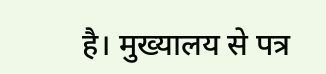है। मुख्यालय से पत्र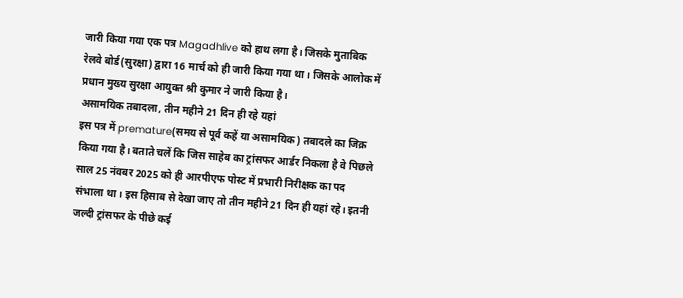जारी किया गया एक पत्र Magadhlive को हाथ लगा है। जिसके मुताबिक रेलवे बोर्ड(सुरक्षा) द्वारा 16 मार्च को ही जारी किया गया था। जिसके आलोक में प्रधान मुख्य सुरक्षा आयुक्त श्री कुमार ने जारी किया है।
असामयिक तबादला, तीन महीने 21 दिन ही रहे यहां
इस पत्र में premature(समय से पूर्व कहें या असामयिक) तबादले का जिक्र किया गया है। बताते चलें कि जिस साहेब का ट्रांसफर आर्डर निकला है वे पिछले साल 25 नंवबर 2025 को ही आरपीएफ पोस्ट में प्रभारी निरीक्षक का पद संभाला था। इस हिसाब से देखा जाए तो तीन महीने 21 दिन ही यहां रहे। इतनी जल्दी ट्रांसफर के पीछे कई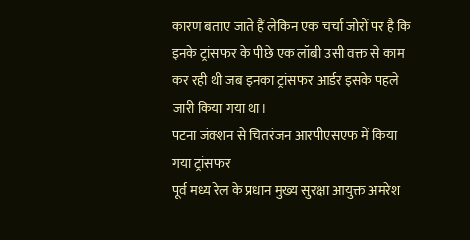कारण बताए जाते हैं लेकिन एक चर्चा जोरों पर है कि इनके ट्रांसफर के पीछे एक लॉबी उसी वक्त से काम कर रही थी जब इनका ट्रांसफर आर्डर इसके पहले जारी किया गया था।
पटना जंक्शन से चितरंजन आरपीएसएफ में किया गया ट्रांसफर
पूर्व मध्य रेल के प्रधान मुख्य सुरक्षा आयुक्त अमरेश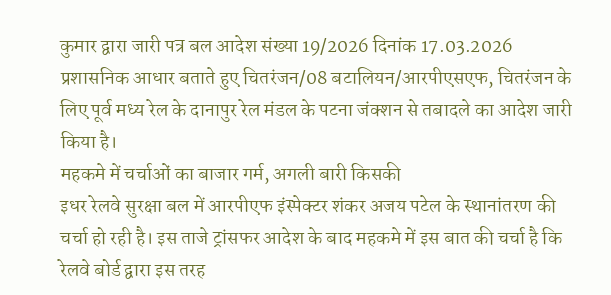कुमार द्वारा जारी पत्र बल आदेश संख्या 19/2026 दिनांक 17.03.2026 प्रशासनिक आधार बताते हुए चितरंजन/08 बटालियन/आरपीएसएफ, चितरंजन के लिए पूर्व मध्य रेल के दानापुर रेल मंडल के पटना जंक्शन से तबादले का आदेश जारी किया है।
महकमे में चर्चाओं का बाजार गर्म, अगली बारी किसकी
इधर रेलवे सुरक्षा बल में आरपीएफ इंस्पेक्टर शंकर अजय पटेल के स्थानांतरण की चर्चा हो रही है। इस ताजे ट्रांसफर आदेश के बाद महकमे में इस बात की चर्चा है कि रेलवे बोर्ड द्वारा इस तरह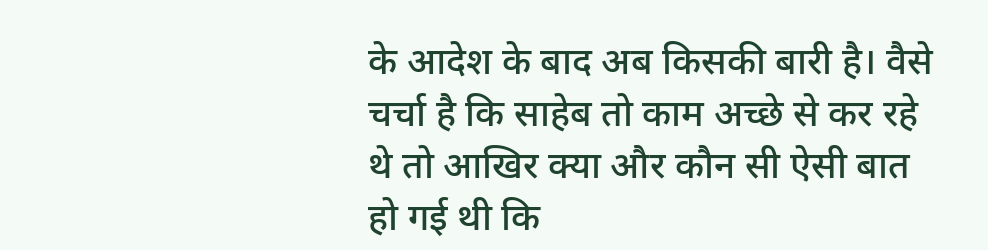के आदेश के बाद अब किसकी बारी है। वैसे चर्चा है कि साहेब तो काम अच्छे से कर रहे थे तो आखिर क्या और कौन सी ऐसी बात हो गई थी कि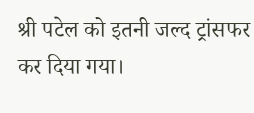श्री पटेल को इतनी जल्द ट्रांसफर कर दिया गया।